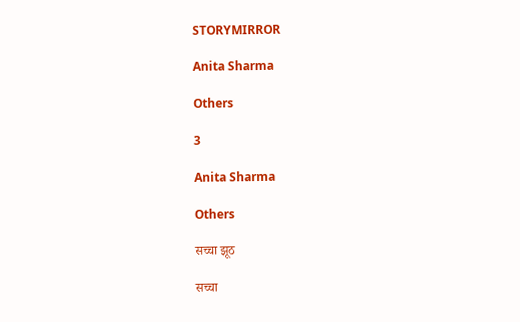STORYMIRROR

Anita Sharma

Others

3

Anita Sharma

Others

सच्चा झूठ

सच्चा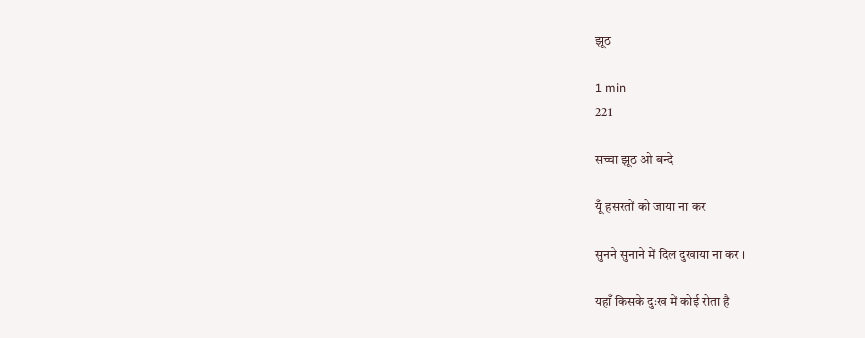झूठ

1 min
221

सच्चा झूठ ओ बन्दे

यूँ हसरतों को जाया ना कर

सुनने सुनाने में दिल दुखाया ना कर ।

यहाँ किसके दुःख में कोई रोता है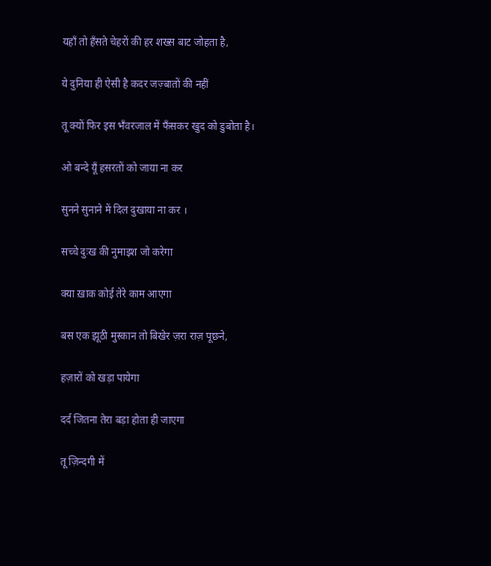यहाँ तो हँसते चेहरों की हर शख्स बाट जोहता है,

ये दुनिया ही ऐसी है कदर जज़्बातों की नहीं

तू क्यों फिर इस भँवरजाल में फँसकर खुद को डुबोता है।

ओ बन्दे यूँ हसरतों को जाया ना कर

सुनने सुनाने में दिल दुखाया ना कर ।

सच्चे दुःख की नुमाइश जो करेगा

क्या ख़ाक कोई तेरे काम आएगा

बस एक झूठी मुस्कान तो बिखेर ज़रा राज़ पूछने,

हज़ारों को खड़ा पायेगा

दर्द जितना तेरा बड़ा होता ही जाएगा

तू ज़िन्दगी में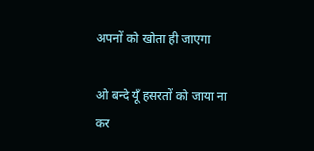अपनों को खोता ही जाएगा

ओ बन्दे यूँ हसरतों को जाया ना कर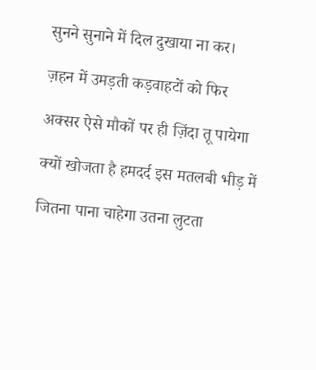सुनने सुनाने में दिल दुखाया ना कर।

ज़हन में उमड़ती कड़वाहटों को फिर

अक्सर ऐसे मौकों पर ही ज़िंदा तू पायेगा

क्यों खोजता है हमदर्द इस मतलबी भीड़ में

जितना पाना चाहेगा उतना लुटता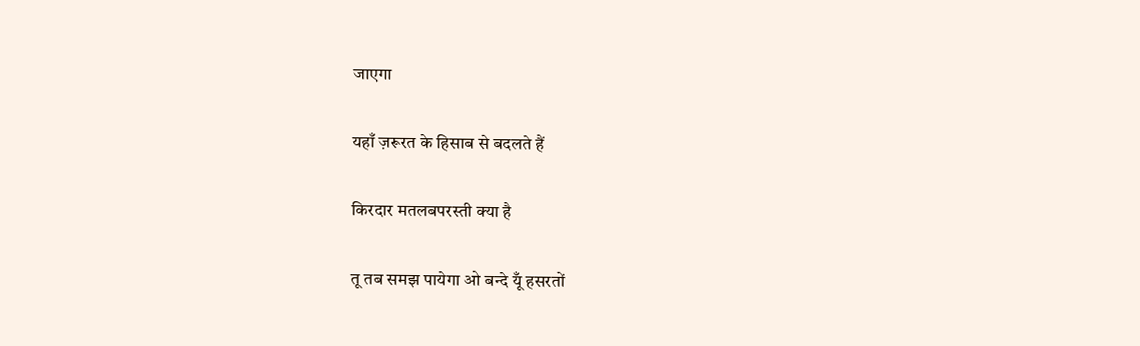जाएगा

यहाँ ज़रूरत के हिसाब से बदलते हैं

किरदार मतलबपरस्ती क्या है

तू तब समझ पायेगा ओ बन्दे यूँ हसरतों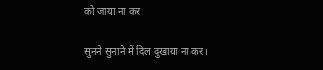को जाया ना कर

सुनने सुनाने में दिल दुखाया ना कर।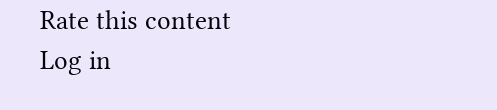Rate this content
Log in